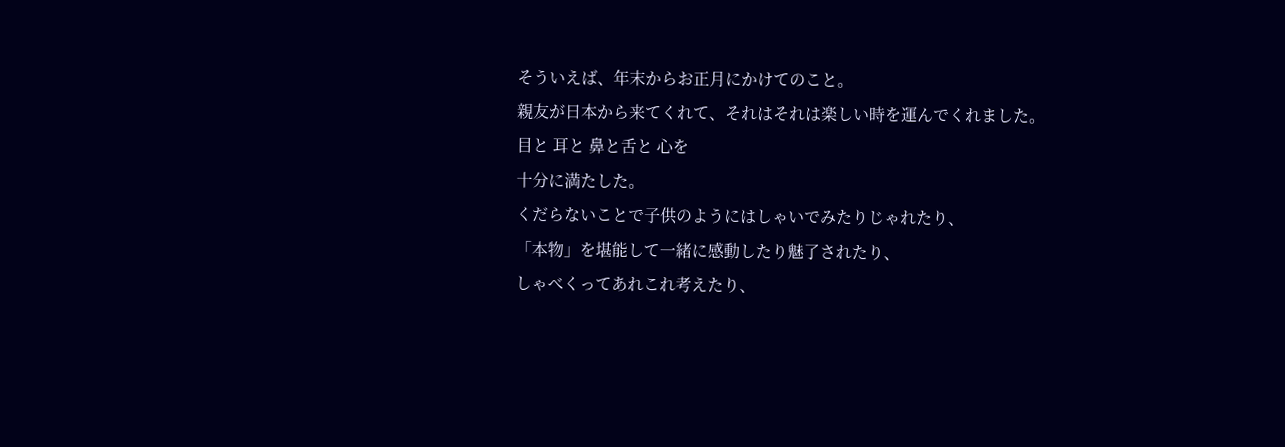そういえば、年末からお正月にかけてのこと。
親友が日本から来てくれて、それはそれは楽しい時を運んでくれました。
目と 耳と 鼻と舌と 心を
十分に満たした。
くだらないことで子供のようにはしゃいでみたりじゃれたり、
「本物」を堪能して一緒に感動したり魅了されたり、
しゃべくってあれこれ考えたり、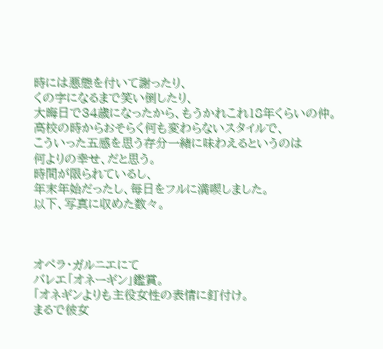時には悪態を付いて謝ったり、
くの字になるまで笑い倒したり、
大晦日で34歳になったから、もうかれこれ18年くらいの仲。
高校の時からおそらく何も変わらないスタイルで、
こういった五感を思う存分一緒に味わえるというのは
何よりの幸せ、だと思う。
時間が限られているし、
年末年始だったし、毎日をフルに満喫しました。
以下、写真に収めた数々。



オペラ・ガルニエにて
バレエ「オネーギン」鑑賞。
「オネギンよりも主役女性の表情に釘付け。
まるで彼女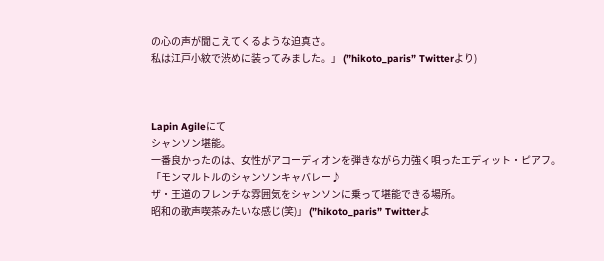の心の声が聞こえてくるような迫真さ。
私は江戸小紋で渋めに装ってみました。」 (”hikoto_paris” Twitterより)



Lapin Agileにて
シャンソン堪能。
一番良かったのは、女性がアコーディオンを弾きながら力強く唄ったエディット・ピアフ。
「モンマルトルのシャンソンキャバレー♪
ザ・王道のフレンチな雰囲気をシャンソンに乗って堪能できる場所。
昭和の歌声喫茶みたいな感じ(笑)」 (”hikoto_paris” Twitterよ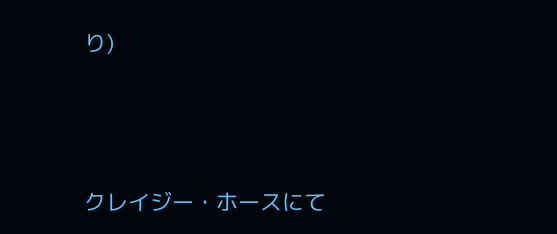り)




クレイジー・ホースにて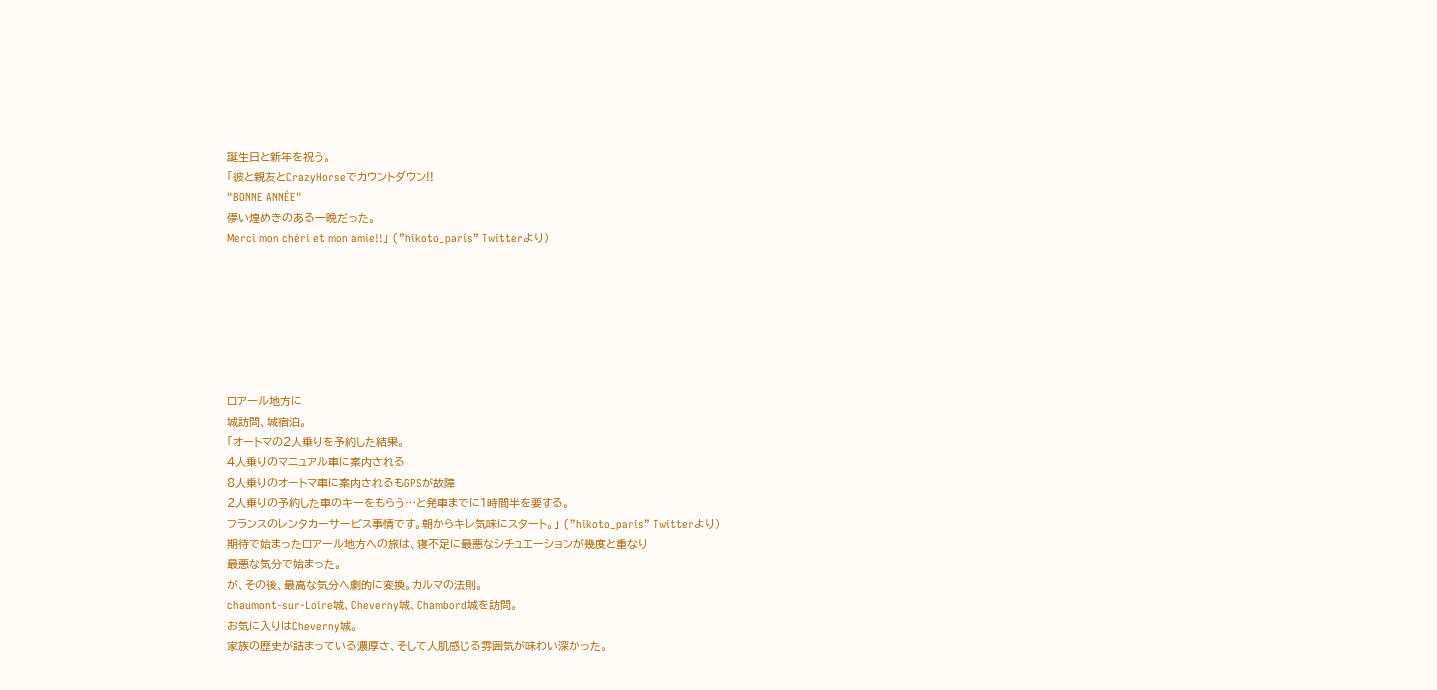誕生日と新年を祝う。
「彼と親友とCrazyHorseでカウントダウン!!
"BONNE ANNÉE"
儚い煌めきのある一晩だった。
Merci mon chéri et mon amie!!」 (”hikoto_paris” Twitterより)







ロアール地方に
城訪問、城宿泊。
「オートマの2人乗りを予約した結果。
4人乗りのマニュアル車に案内される
8人乗りのオートマ車に案内されるもGPSが故障
2人乗りの予約した車のキーをもらう…と発車までに1時間半を要する。
フランスのレンタカーサービス事情です。朝からキレ気味にスタート。」 (”hikoto_paris” Twitterより)
期待で始まったロアール地方への旅は、寝不足に最悪なシチュエーションが幾度と重なり
最悪な気分で始まった。
が、その後、最高な気分へ劇的に変換。カルマの法則。
chaumont-sur-Loire城、Cheverny城、Chambord城を訪問。
お気に入りはCheverny城。
家族の歴史が詰まっている濃厚さ、そして人肌感じる雰囲気が味わい深かった。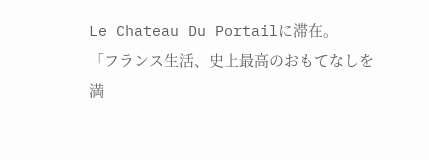Le Chateau Du Portailに滞在。
「フランス生活、史上最高のおもてなしを満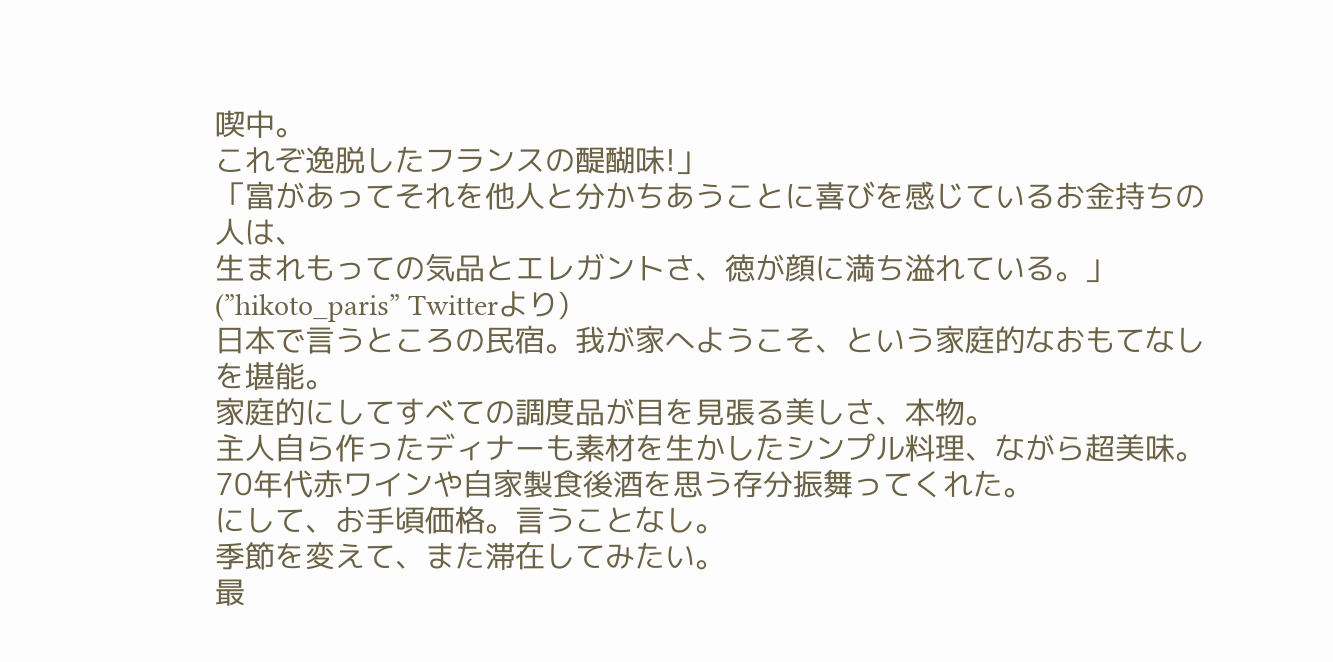喫中。
これぞ逸脱したフランスの醍醐味!」
「富があってそれを他人と分かちあうことに喜びを感じているお金持ちの人は、
生まれもっての気品とエレガントさ、徳が顔に満ち溢れている。」 (”hikoto_paris” Twitterより)
日本で言うところの民宿。我が家へようこそ、という家庭的なおもてなしを堪能。
家庭的にしてすべての調度品が目を見張る美しさ、本物。
主人自ら作ったディナーも素材を生かしたシンプル料理、ながら超美味。
70年代赤ワインや自家製食後酒を思う存分振舞ってくれた。
にして、お手頃価格。言うことなし。
季節を変えて、また滞在してみたい。
最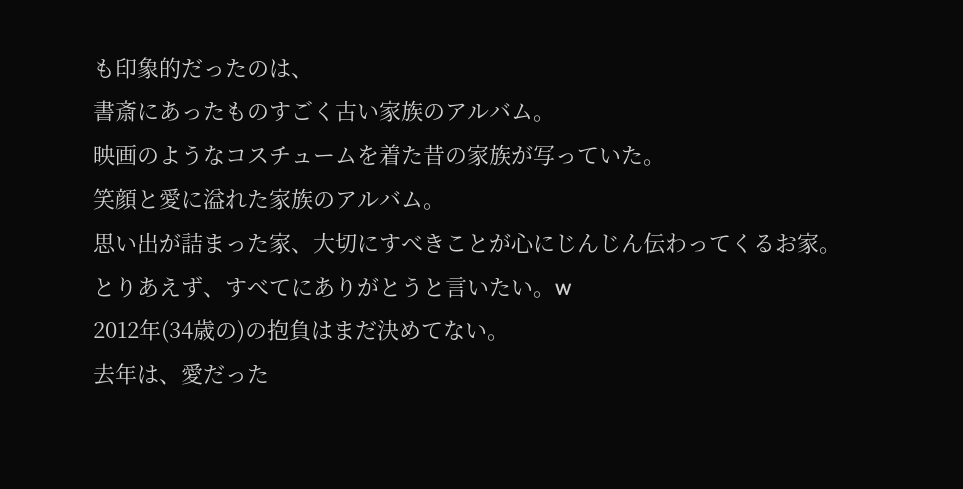も印象的だったのは、
書斎にあったものすごく古い家族のアルバム。
映画のようなコスチュームを着た昔の家族が写っていた。
笑顔と愛に溢れた家族のアルバム。
思い出が詰まった家、大切にすべきことが心にじんじん伝わってくるお家。
とりあえず、すべてにありがとうと言いたい。w
2012年(34歳の)の抱負はまだ決めてない。
去年は、愛だった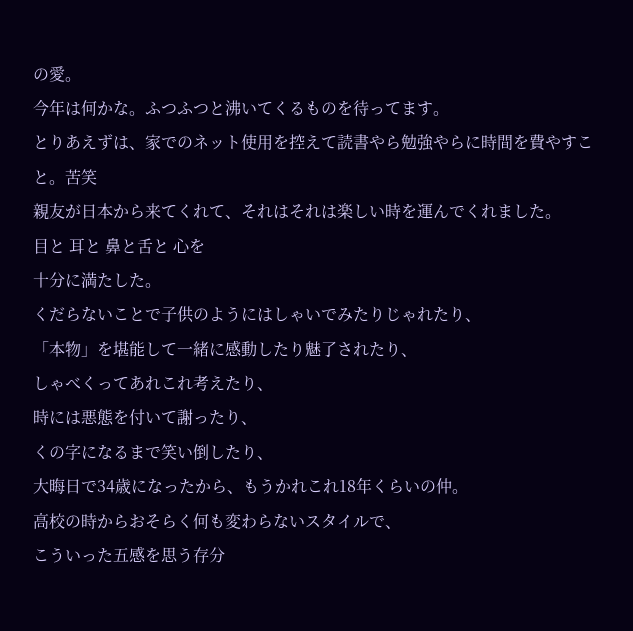の愛。
今年は何かな。ふつふつと沸いてくるものを待ってます。
とりあえずは、家でのネット使用を控えて読書やら勉強やらに時間を費やすこと。苦笑
親友が日本から来てくれて、それはそれは楽しい時を運んでくれました。
目と 耳と 鼻と舌と 心を
十分に満たした。
くだらないことで子供のようにはしゃいでみたりじゃれたり、
「本物」を堪能して一緒に感動したり魅了されたり、
しゃべくってあれこれ考えたり、
時には悪態を付いて謝ったり、
くの字になるまで笑い倒したり、
大晦日で34歳になったから、もうかれこれ18年くらいの仲。
高校の時からおそらく何も変わらないスタイルで、
こういった五感を思う存分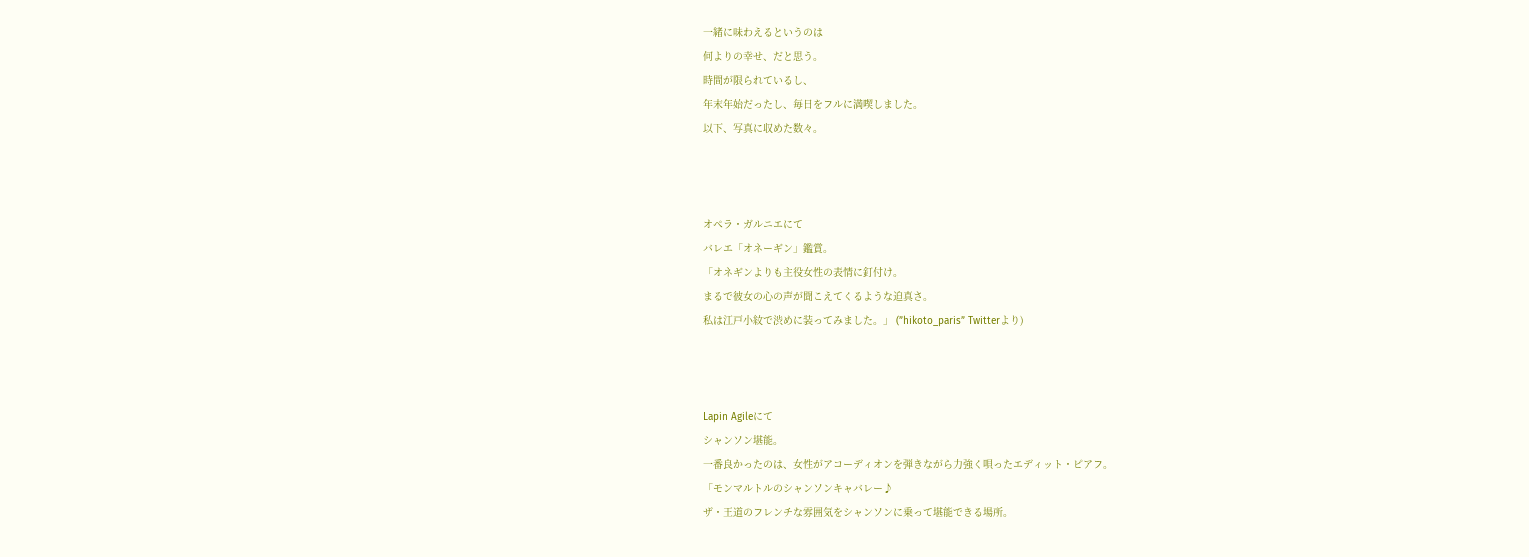一緒に味わえるというのは
何よりの幸せ、だと思う。
時間が限られているし、
年末年始だったし、毎日をフルに満喫しました。
以下、写真に収めた数々。



オペラ・ガルニエにて
バレエ「オネーギン」鑑賞。
「オネギンよりも主役女性の表情に釘付け。
まるで彼女の心の声が聞こえてくるような迫真さ。
私は江戸小紋で渋めに装ってみました。」 (”hikoto_paris” Twitterより)



Lapin Agileにて
シャンソン堪能。
一番良かったのは、女性がアコーディオンを弾きながら力強く唄ったエディット・ピアフ。
「モンマルトルのシャンソンキャバレー♪
ザ・王道のフレンチな雰囲気をシャンソンに乗って堪能できる場所。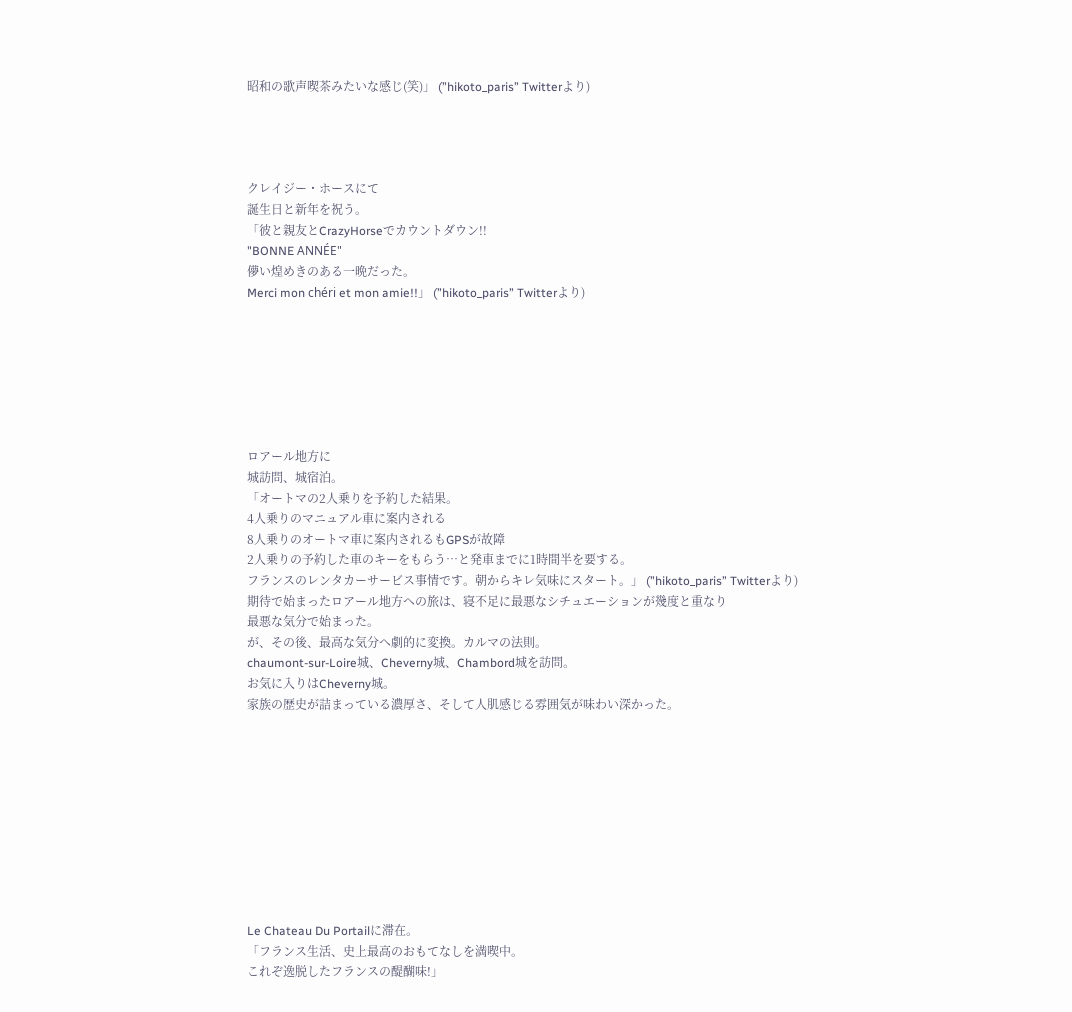昭和の歌声喫茶みたいな感じ(笑)」 (”hikoto_paris” Twitterより)




クレイジー・ホースにて
誕生日と新年を祝う。
「彼と親友とCrazyHorseでカウントダウン!!
"BONNE ANNÉE"
儚い煌めきのある一晩だった。
Merci mon chéri et mon amie!!」 (”hikoto_paris” Twitterより)







ロアール地方に
城訪問、城宿泊。
「オートマの2人乗りを予約した結果。
4人乗りのマニュアル車に案内される
8人乗りのオートマ車に案内されるもGPSが故障
2人乗りの予約した車のキーをもらう…と発車までに1時間半を要する。
フランスのレンタカーサービス事情です。朝からキレ気味にスタート。」 (”hikoto_paris” Twitterより)
期待で始まったロアール地方への旅は、寝不足に最悪なシチュエーションが幾度と重なり
最悪な気分で始まった。
が、その後、最高な気分へ劇的に変換。カルマの法則。
chaumont-sur-Loire城、Cheverny城、Chambord城を訪問。
お気に入りはCheverny城。
家族の歴史が詰まっている濃厚さ、そして人肌感じる雰囲気が味わい深かった。










Le Chateau Du Portailに滞在。
「フランス生活、史上最高のおもてなしを満喫中。
これぞ逸脱したフランスの醍醐味!」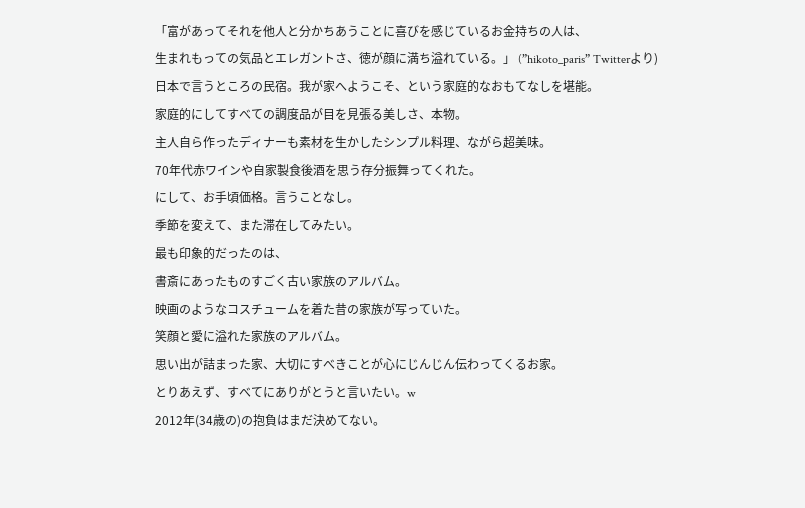「富があってそれを他人と分かちあうことに喜びを感じているお金持ちの人は、
生まれもっての気品とエレガントさ、徳が顔に満ち溢れている。」 (”hikoto_paris” Twitterより)
日本で言うところの民宿。我が家へようこそ、という家庭的なおもてなしを堪能。
家庭的にしてすべての調度品が目を見張る美しさ、本物。
主人自ら作ったディナーも素材を生かしたシンプル料理、ながら超美味。
70年代赤ワインや自家製食後酒を思う存分振舞ってくれた。
にして、お手頃価格。言うことなし。
季節を変えて、また滞在してみたい。
最も印象的だったのは、
書斎にあったものすごく古い家族のアルバム。
映画のようなコスチュームを着た昔の家族が写っていた。
笑顔と愛に溢れた家族のアルバム。
思い出が詰まった家、大切にすべきことが心にじんじん伝わってくるお家。
とりあえず、すべてにありがとうと言いたい。w
2012年(34歳の)の抱負はまだ決めてない。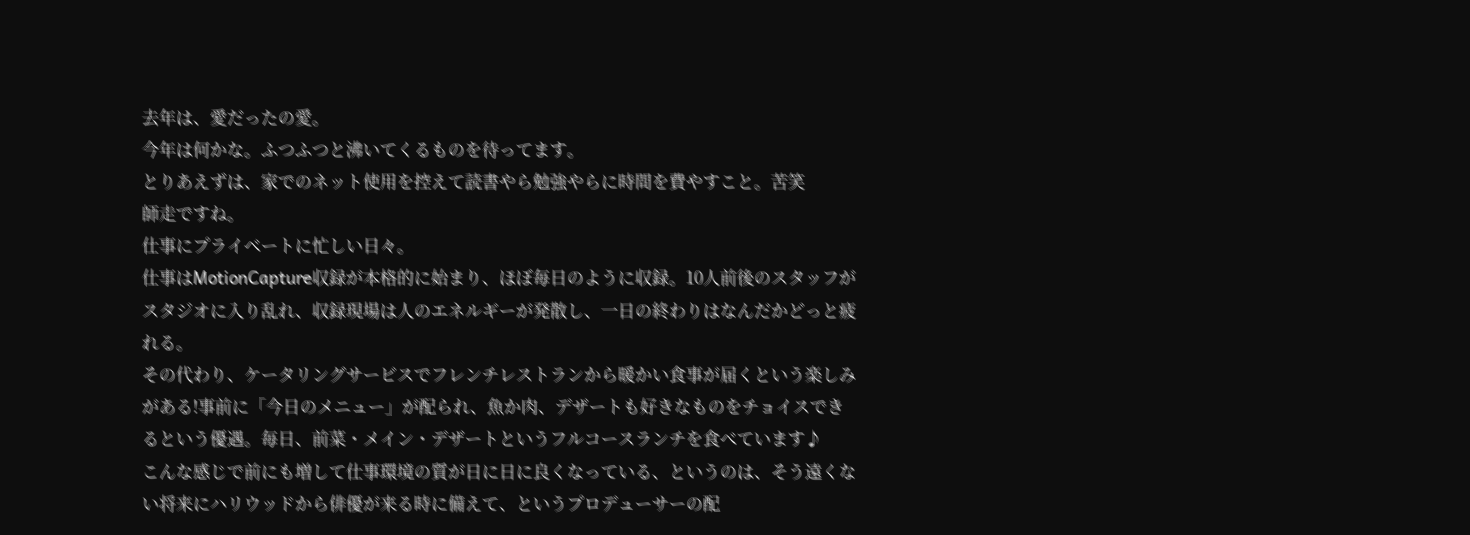去年は、愛だったの愛。
今年は何かな。ふつふつと沸いてくるものを待ってます。
とりあえずは、家でのネット使用を控えて読書やら勉強やらに時間を費やすこと。苦笑
師走ですね。
仕事にプライベートに忙しい日々。
仕事はMotionCapture収録が本格的に始まり、ほぼ毎日のように収録。10人前後のスタッフがスタジオに入り乱れ、収録現場は人のエネルギーが発散し、一日の終わりはなんだかどっと疲れる。
その代わり、ケータリングサービスでフレンチレストランから暖かい食事が届くという楽しみがある!事前に「今日のメニュー」が配られ、魚か肉、デザートも好きなものをチョイスできるという優遇。毎日、前菜・メイン・デザートというフルコースランチを食べています♪
こんな感じで前にも増して仕事環境の質が日に日に良くなっている、というのは、そう遠くない将来にハリウッドから俳優が来る時に備えて、というプロデューサーの配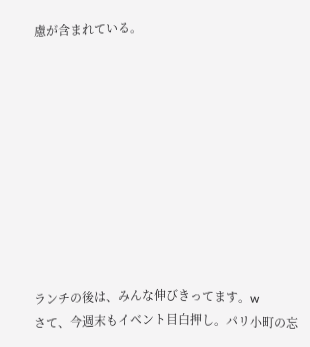慮が含まれている。










ランチの後は、みんな伸びきってます。w
さて、今週末もイベント目白押し。パリ小町の忘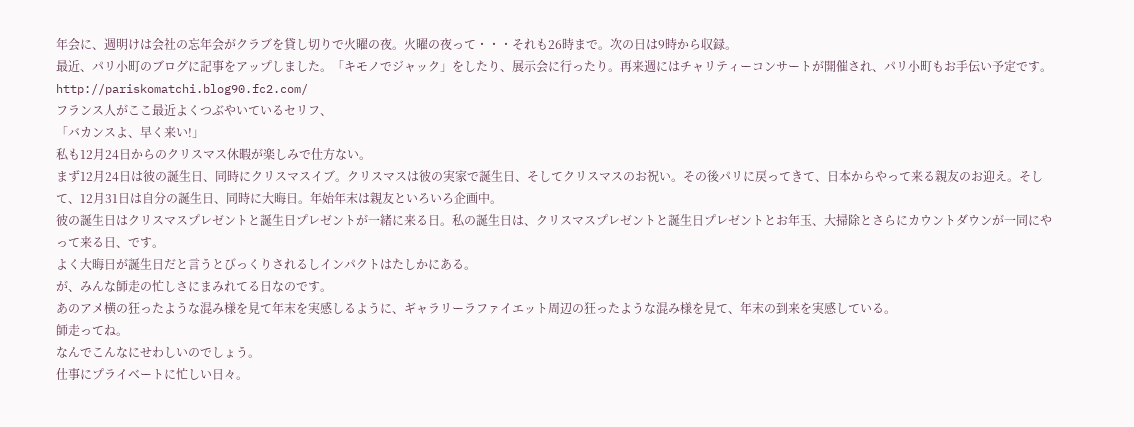年会に、週明けは会社の忘年会がクラブを貸し切りで火曜の夜。火曜の夜って・・・それも26時まで。次の日は9時から収録。
最近、パリ小町のブログに記事をアップしました。「キモノでジャック」をしたり、展示会に行ったり。再来週にはチャリティーコンサートが開催され、パリ小町もお手伝い予定です。
http://pariskomatchi.blog90.fc2.com/
フランス人がここ最近よくつぶやいているセリフ、
「バカンスよ、早く来い!」
私も12月24日からのクリスマス休暇が楽しみで仕方ない。
まず12月24日は彼の誕生日、同時にクリスマスイブ。クリスマスは彼の実家で誕生日、そしてクリスマスのお祝い。その後パリに戻ってきて、日本からやって来る親友のお迎え。そして、12月31日は自分の誕生日、同時に大晦日。年始年末は親友といろいろ企画中。
彼の誕生日はクリスマスプレゼントと誕生日プレゼントが一緒に来る日。私の誕生日は、クリスマスプレゼントと誕生日プレゼントとお年玉、大掃除とさらにカウントダウンが一同にやって来る日、です。
よく大晦日が誕生日だと言うとびっくりされるしインパクトはたしかにある。
が、みんな師走の忙しさにまみれてる日なのです。
あのアメ横の狂ったような混み様を見て年末を実感しるように、ギャラリーラファイエット周辺の狂ったような混み様を見て、年末の到来を実感している。
師走ってね。
なんでこんなにせわしいのでしょう。
仕事にプライベートに忙しい日々。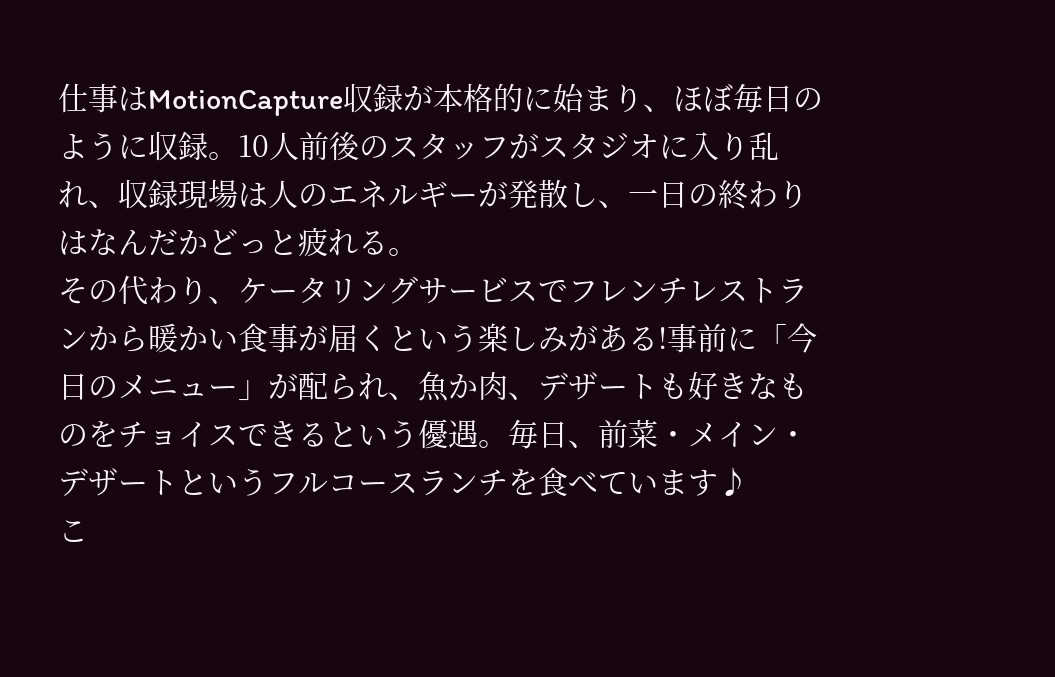仕事はMotionCapture収録が本格的に始まり、ほぼ毎日のように収録。10人前後のスタッフがスタジオに入り乱れ、収録現場は人のエネルギーが発散し、一日の終わりはなんだかどっと疲れる。
その代わり、ケータリングサービスでフレンチレストランから暖かい食事が届くという楽しみがある!事前に「今日のメニュー」が配られ、魚か肉、デザートも好きなものをチョイスできるという優遇。毎日、前菜・メイン・デザートというフルコースランチを食べています♪
こ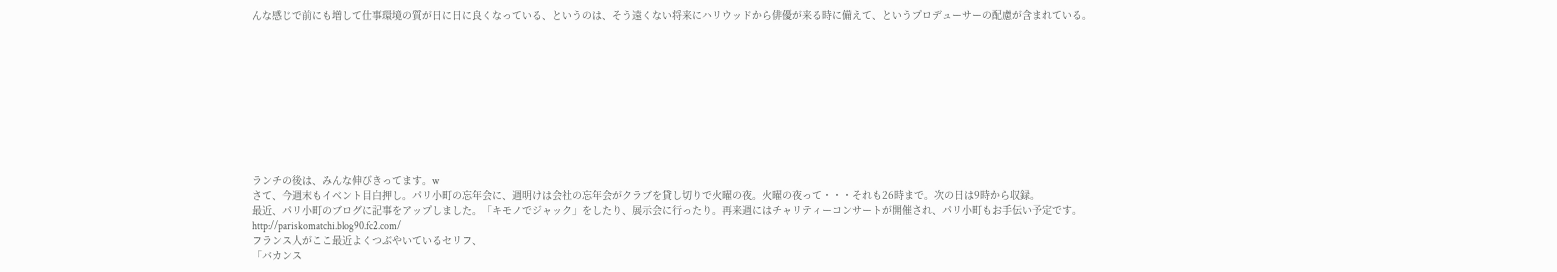んな感じで前にも増して仕事環境の質が日に日に良くなっている、というのは、そう遠くない将来にハリウッドから俳優が来る時に備えて、というプロデューサーの配慮が含まれている。










ランチの後は、みんな伸びきってます。w
さて、今週末もイベント目白押し。パリ小町の忘年会に、週明けは会社の忘年会がクラブを貸し切りで火曜の夜。火曜の夜って・・・それも26時まで。次の日は9時から収録。
最近、パリ小町のブログに記事をアップしました。「キモノでジャック」をしたり、展示会に行ったり。再来週にはチャリティーコンサートが開催され、パリ小町もお手伝い予定です。
http://pariskomatchi.blog90.fc2.com/
フランス人がここ最近よくつぶやいているセリフ、
「バカンス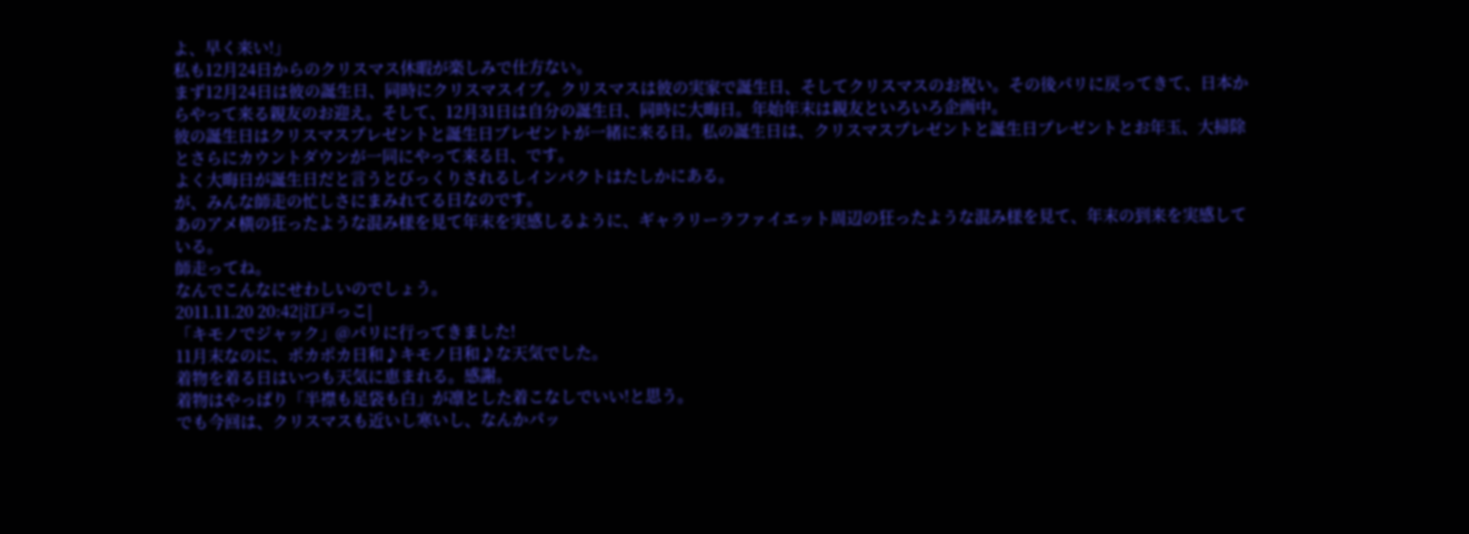よ、早く来い!」
私も12月24日からのクリスマス休暇が楽しみで仕方ない。
まず12月24日は彼の誕生日、同時にクリスマスイブ。クリスマスは彼の実家で誕生日、そしてクリスマスのお祝い。その後パリに戻ってきて、日本からやって来る親友のお迎え。そして、12月31日は自分の誕生日、同時に大晦日。年始年末は親友といろいろ企画中。
彼の誕生日はクリスマスプレゼントと誕生日プレゼントが一緒に来る日。私の誕生日は、クリスマスプレゼントと誕生日プレゼントとお年玉、大掃除とさらにカウントダウンが一同にやって来る日、です。
よく大晦日が誕生日だと言うとびっくりされるしインパクトはたしかにある。
が、みんな師走の忙しさにまみれてる日なのです。
あのアメ横の狂ったような混み様を見て年末を実感しるように、ギャラリーラファイエット周辺の狂ったような混み様を見て、年末の到来を実感している。
師走ってね。
なんでこんなにせわしいのでしょう。
2011.11.20 20:42|江戸っこ|
「キモノでジャック」@パリに行ってきました!
11月末なのに、ポカポカ日和♪キモノ日和♪な天気でした。
着物を着る日はいつも天気に恵まれる。感謝。
着物はやっぱり「半襟も足袋も白」が凛とした着こなしでいい!と思う。
でも今回は、クリスマスも近いし寒いし、なんかパッ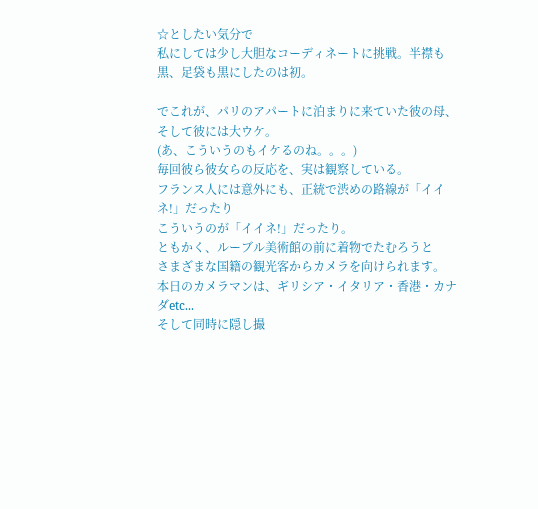☆としたい気分で
私にしては少し大胆なコーディネートに挑戦。半襟も黒、足袋も黒にしたのは初。

でこれが、パリのアパートに泊まりに来ていた彼の母、そして彼には大ウケ。
(あ、こういうのもイケるのね。。。)
毎回彼ら彼女らの反応を、実は観察している。
フランス人には意外にも、正統で渋めの路線が「イイネ!」だったり
こういうのが「イイネ!」だったり。
ともかく、ルーブル美術館の前に着物でたむろうと
さまざまな国籍の観光客からカメラを向けられます。
本日のカメラマンは、ギリシア・イタリア・香港・カナダetc...
そして同時に隠し撮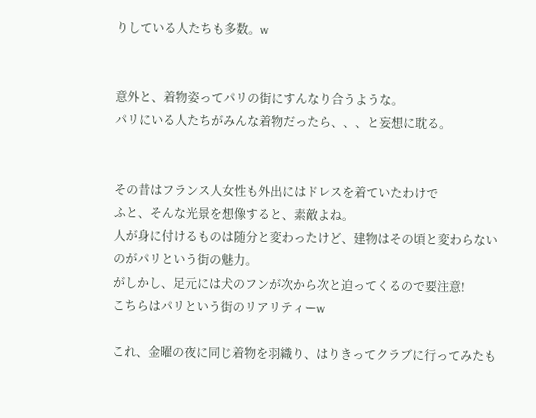りしている人たちも多数。w


意外と、着物姿ってパリの街にすんなり合うような。
パリにいる人たちがみんな着物だったら、、、と妄想に耽る。


その昔はフランス人女性も外出にはドレスを着ていたわけで
ふと、そんな光景を想像すると、素敵よね。
人が身に付けるものは随分と変わったけど、建物はその頃と変わらないのがパリという街の魅力。
がしかし、足元には犬のフンが次から次と迫ってくるので要注意!
こちらはパリという街のリアリティーw

これ、金曜の夜に同じ着物を羽織り、はりきってクラブに行ってみたも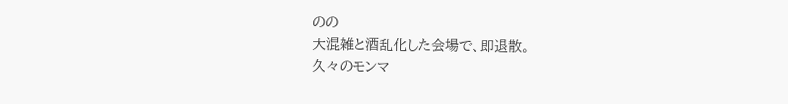のの
大混雑と酒乱化した会場で、即退散。
久々のモンマ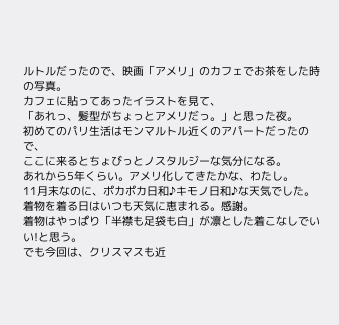ルトルだったので、映画「アメリ」のカフェでお茶をした時の写真。
カフェに貼ってあったイラストを見て、
「あれっ、髪型がちょっとアメリだっ。」と思った夜。
初めてのパリ生活はモンマルトル近くのアパートだったので、
ここに来るとちょびっとノスタルジーな気分になる。
あれから5年くらい。アメリ化してきたかな、わたし。
11月末なのに、ポカポカ日和♪キモノ日和♪な天気でした。
着物を着る日はいつも天気に恵まれる。感謝。
着物はやっぱり「半襟も足袋も白」が凛とした着こなしでいい!と思う。
でも今回は、クリスマスも近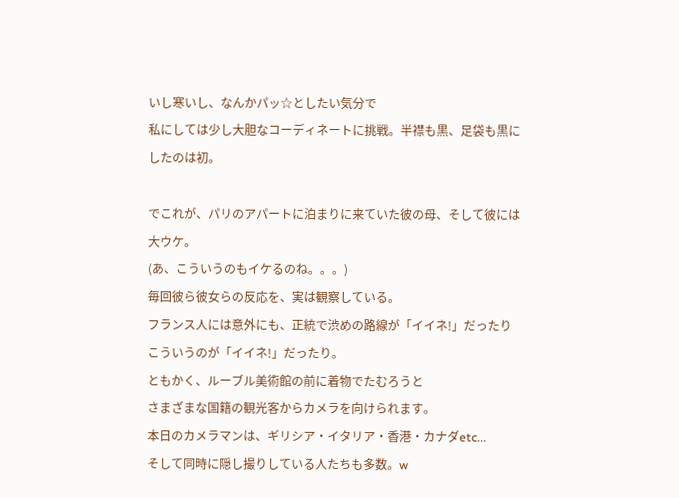いし寒いし、なんかパッ☆としたい気分で
私にしては少し大胆なコーディネートに挑戦。半襟も黒、足袋も黒にしたのは初。

でこれが、パリのアパートに泊まりに来ていた彼の母、そして彼には大ウケ。
(あ、こういうのもイケるのね。。。)
毎回彼ら彼女らの反応を、実は観察している。
フランス人には意外にも、正統で渋めの路線が「イイネ!」だったり
こういうのが「イイネ!」だったり。
ともかく、ルーブル美術館の前に着物でたむろうと
さまざまな国籍の観光客からカメラを向けられます。
本日のカメラマンは、ギリシア・イタリア・香港・カナダetc...
そして同時に隠し撮りしている人たちも多数。w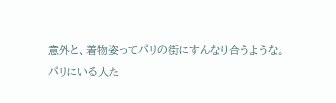意外と、着物姿ってパリの街にすんなり合うような。
パリにいる人た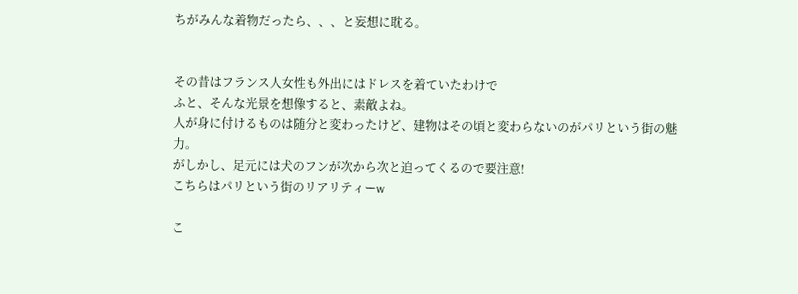ちがみんな着物だったら、、、と妄想に耽る。


その昔はフランス人女性も外出にはドレスを着ていたわけで
ふと、そんな光景を想像すると、素敵よね。
人が身に付けるものは随分と変わったけど、建物はその頃と変わらないのがパリという街の魅力。
がしかし、足元には犬のフンが次から次と迫ってくるので要注意!
こちらはパリという街のリアリティーw

こ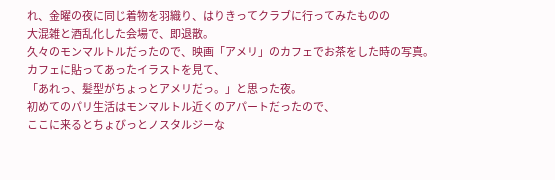れ、金曜の夜に同じ着物を羽織り、はりきってクラブに行ってみたものの
大混雑と酒乱化した会場で、即退散。
久々のモンマルトルだったので、映画「アメリ」のカフェでお茶をした時の写真。
カフェに貼ってあったイラストを見て、
「あれっ、髪型がちょっとアメリだっ。」と思った夜。
初めてのパリ生活はモンマルトル近くのアパートだったので、
ここに来るとちょびっとノスタルジーな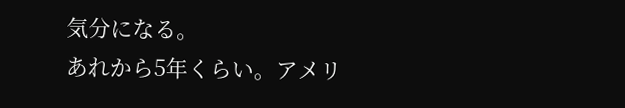気分になる。
あれから5年くらい。アメリ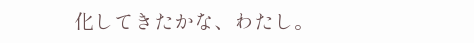化してきたかな、わたし。